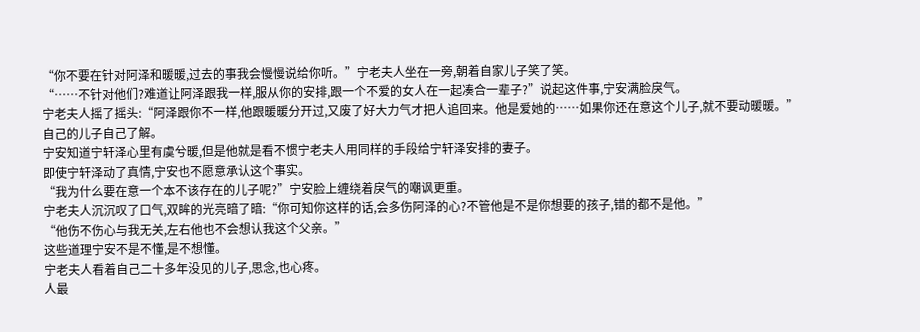“你不要在针对阿泽和暖暖,过去的事我会慢慢说给你听。”宁老夫人坐在一旁,朝着自家儿子笑了笑。
“……不针对他们?难道让阿泽跟我一样,服从你的安排,跟一个不爱的女人在一起凑合一辈子?”说起这件事,宁安满脸戾气。
宁老夫人摇了摇头:“阿泽跟你不一样,他跟暖暖分开过,又废了好大力气才把人追回来。他是爱她的……如果你还在意这个儿子,就不要动暖暖。”
自己的儿子自己了解。
宁安知道宁轩泽心里有虞兮暖,但是他就是看不惯宁老夫人用同样的手段给宁轩泽安排的妻子。
即使宁轩泽动了真情,宁安也不愿意承认这个事实。
“我为什么要在意一个本不该存在的儿子呢?”宁安脸上缠绕着戾气的嘲讽更重。
宁老夫人沉沉叹了口气,双眸的光亮暗了暗:“你可知你这样的话,会多伤阿泽的心?不管他是不是你想要的孩子,错的都不是他。”
“他伤不伤心与我无关,左右他也不会想认我这个父亲。”
这些道理宁安不是不懂,是不想懂。
宁老夫人看着自己二十多年没见的儿子,思念,也心疼。
人最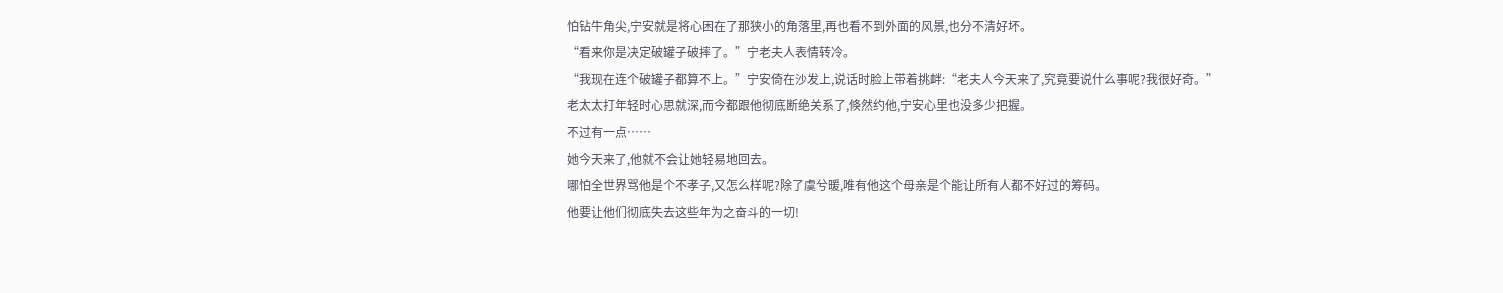怕钻牛角尖,宁安就是将心困在了那狭小的角落里,再也看不到外面的风景,也分不清好坏。
“看来你是决定破罐子破摔了。”宁老夫人表情转冷。
“我现在连个破罐子都算不上。”宁安倚在沙发上,说话时脸上带着挑衅:“老夫人今天来了,究竟要说什么事呢?我很好奇。”
老太太打年轻时心思就深,而今都跟他彻底断绝关系了,倏然约他,宁安心里也没多少把握。
不过有一点……
她今天来了,他就不会让她轻易地回去。
哪怕全世界骂他是个不孝子,又怎么样呢?除了虞兮暖,唯有他这个母亲是个能让所有人都不好过的筹码。
他要让他们彻底失去这些年为之奋斗的一切!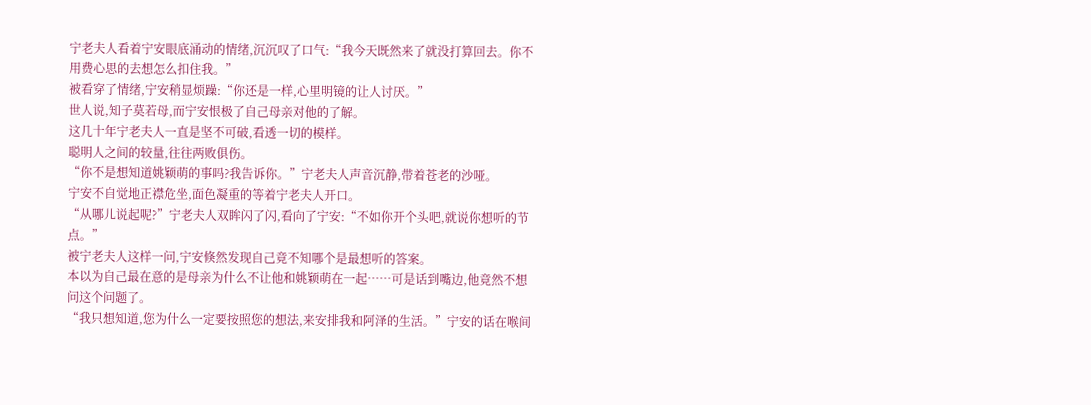宁老夫人看着宁安眼底涌动的情绪,沉沉叹了口气:“我今天既然来了就没打算回去。你不用费心思的去想怎么扣住我。”
被看穿了情绪,宁安稍显烦躁:“你还是一样,心里明镜的让人讨厌。”
世人说,知子莫若母,而宁安恨极了自己母亲对他的了解。
这几十年宁老夫人一直是坚不可破,看透一切的模样。
聪明人之间的较量,往往两败俱伤。
“你不是想知道姚颖萌的事吗?我告诉你。”宁老夫人声音沉静,带着苍老的沙哑。
宁安不自觉地正襟危坐,面色凝重的等着宁老夫人开口。
“从哪儿说起呢?”宁老夫人双眸闪了闪,看向了宁安:“不如你开个头吧,就说你想听的节点。”
被宁老夫人这样一问,宁安倏然发现自己竟不知哪个是最想听的答案。
本以为自己最在意的是母亲为什么不让他和姚颖萌在一起……可是话到嘴边,他竟然不想问这个问题了。
“我只想知道,您为什么一定要按照您的想法,来安排我和阿泽的生活。”宁安的话在喉间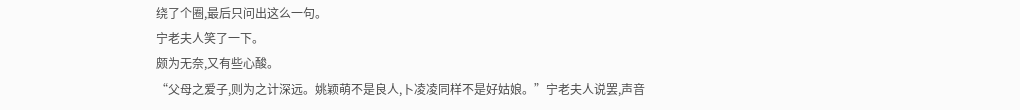绕了个圈,最后只问出这么一句。
宁老夫人笑了一下。
颇为无奈,又有些心酸。
“父母之爱子,则为之计深远。姚颖萌不是良人,卜凌凌同样不是好姑娘。”宁老夫人说罢,声音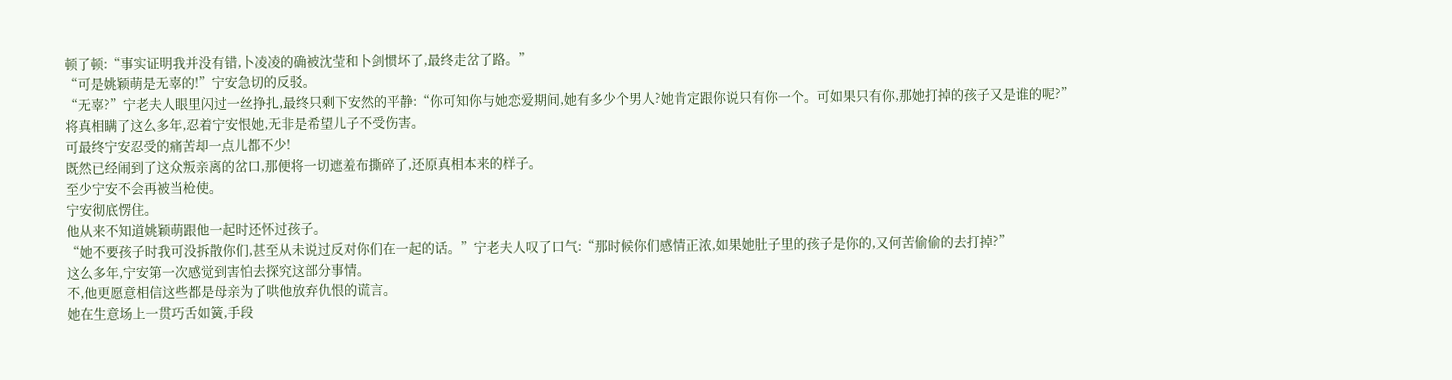顿了顿:“事实证明我并没有错,卜凌凌的确被沈莹和卜剑惯坏了,最终走岔了路。”
“可是姚颖萌是无辜的!”宁安急切的反驳。
“无辜?”宁老夫人眼里闪过一丝挣扎,最终只剩下安然的平静:“你可知你与她恋爱期间,她有多少个男人?她肯定跟你说只有你一个。可如果只有你,那她打掉的孩子又是谁的呢?”
将真相瞒了这么多年,忍着宁安恨她,无非是希望儿子不受伤害。
可最终宁安忍受的痛苦却一点儿都不少!
既然已经闹到了这众叛亲离的岔口,那便将一切遮羞布撕碎了,还原真相本来的样子。
至少宁安不会再被当枪使。
宁安彻底愣住。
他从来不知道姚颖萌跟他一起时还怀过孩子。
“她不要孩子时我可没拆散你们,甚至从未说过反对你们在一起的话。”宁老夫人叹了口气:“那时候你们感情正浓,如果她肚子里的孩子是你的,又何苦偷偷的去打掉?”
这么多年,宁安第一次感觉到害怕去探究这部分事情。
不,他更愿意相信这些都是母亲为了哄他放弃仇恨的谎言。
她在生意场上一贯巧舌如簧,手段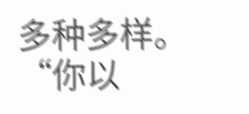多种多样。
“你以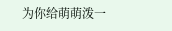为你给萌萌泼一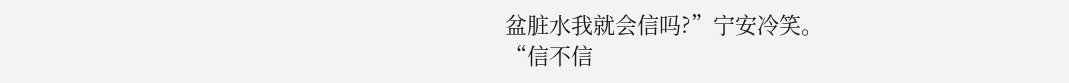盆脏水我就会信吗?”宁安冷笑。
“信不信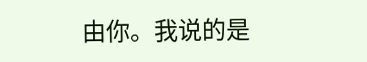由你。我说的是